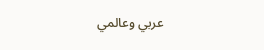عربي وعالمي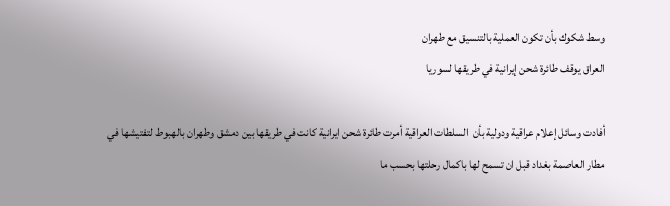وسط شكوك بأن تكون العملية بالتنسيق مع طهران
العراق يوقف طائرة شحن إيرانية في طريقها لسوريا

أفادت وسائل إعلام عراقية ودولية بأن  السلطات العراقية أمرت طائرة شحن ايرانية كانت في طريقها بين دمشق وطهران بالهبوط لتفتيشها في مطار العاصمة بغداد قبل ان تسمح لها باكمال رحلتها بحسب ما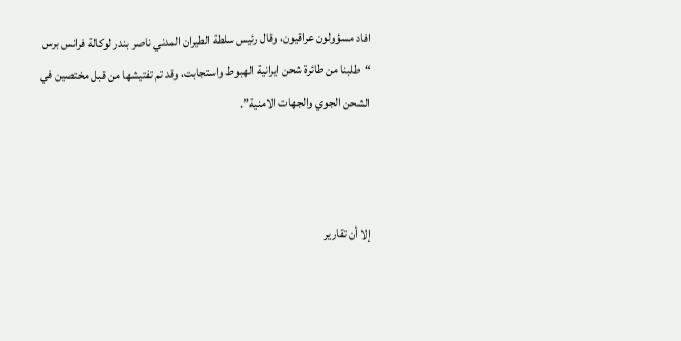افاد مسؤولون عراقيون، وقال رئيس سلطة الطيران المدني ناصر بندر لوكالة فرانس برس “طلبنا من طائرة شحن ايرانية الهبوط واستجابت، وقد تم تفتيشها من قبل مختصين في الشحن الجوي والجهات الامنية”.



إلا أن تقارير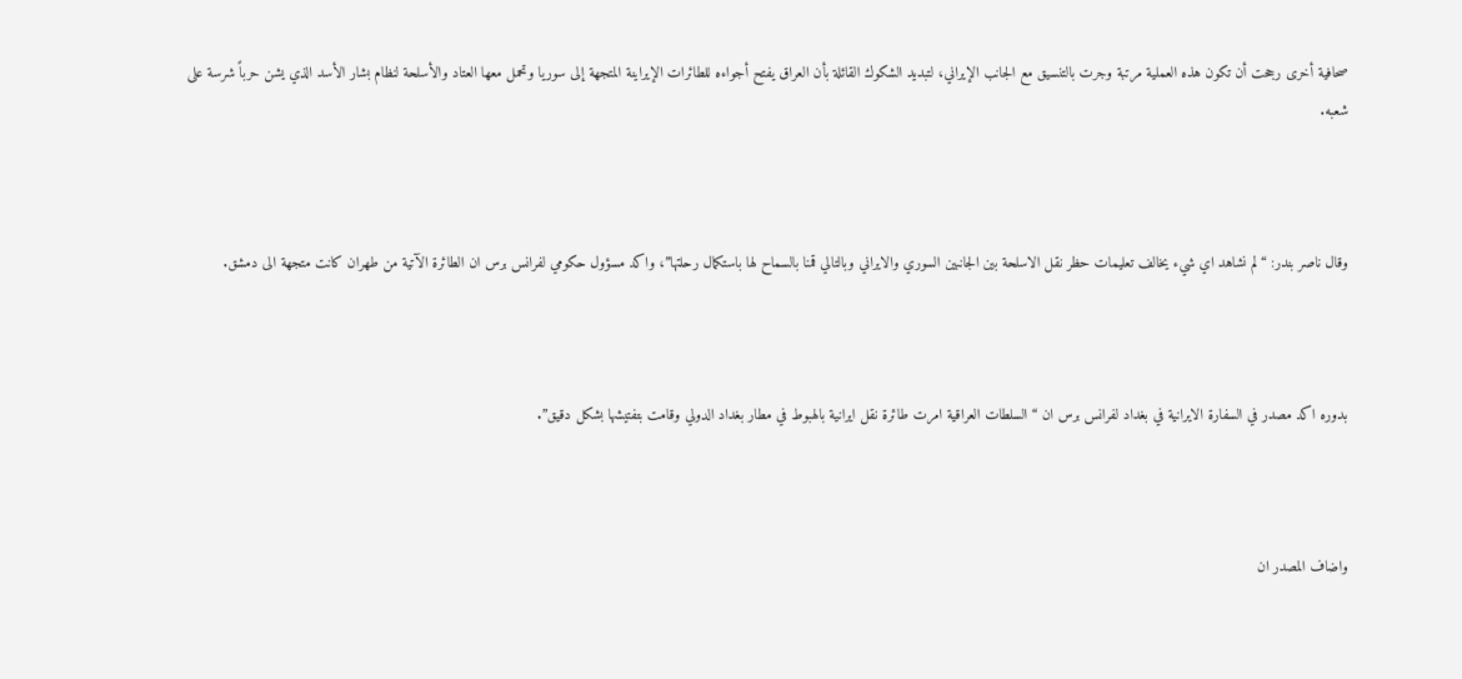صحافية أخرى رجحت أن تكون هذه العملية مرتبة وجرت بالتنسيق مع الجانب الإيراني، لتبديد الشكوك القائلة بأن العراق يفتح أجواءه للطائرات الإيراينة المتجهة إلى سوريا وتحمل معها العتاد والأسلحة لنظام بشار الأسد الذي يشن حرباً شرسة على شعبه.



وقال ناصر بندر: “لم نشاهد اي شيء يخالف تعليمات حظر نقل الاسلحة بين الجانبين السوري والايراني وبالتالي قمنا بالسماح لها باستكمال رحلتها”، واكد مسؤول حكومي لفرانس برس ان الطائرة الآتية من طهران كانت متجهة الى دمشق.



بدوره اكد مصدر في السفارة الايرانية في بغداد لفرانس برس ان “السلطات العراقية امرت طائرة نقل ايرانية بالهبوط في مطار بغداد الدولي وقامت بتفتيشها بشكل دقيق”.



واضاف المصدر ان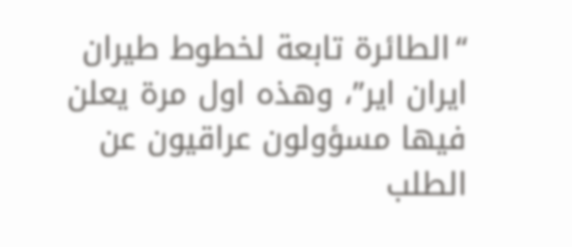“الطائرة تابعة لخطوط طيران ايران اير”، وهذه اول مرة يعلن فيها مسؤولون عراقيون عن الطلب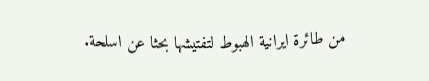من طائرة ايرانية الهبوط لتفتيشها بحثا عن اسلحة.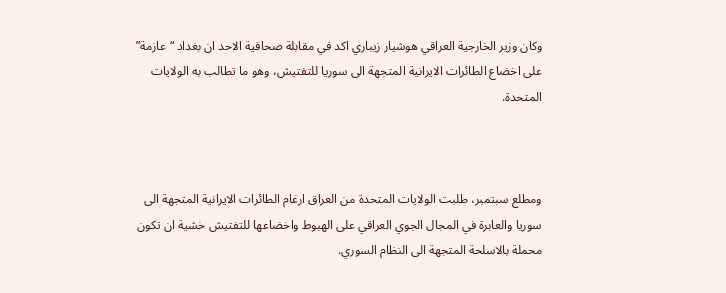وكان وزير الخارجية العراقي هوشيار زيباري اكد في مقابلة صحافية الاحد ان بغداد “عازمة” على اخضاع الطائرات الايرانية المتجهة الى سوريا للتفتيش، وهو ما تطالب به الولايات المتحدة.



ومطلع سبتمبر، طلبت الولايات المتحدة من العراق ارغام الطائرات الايرانية المتجهة الى سوريا والعابرة في المجال الجوي العراقي على الهبوط واخضاعها للتفتيش خشية ان تكون محملة بالاسلحة المتجهة الى النظام السوري.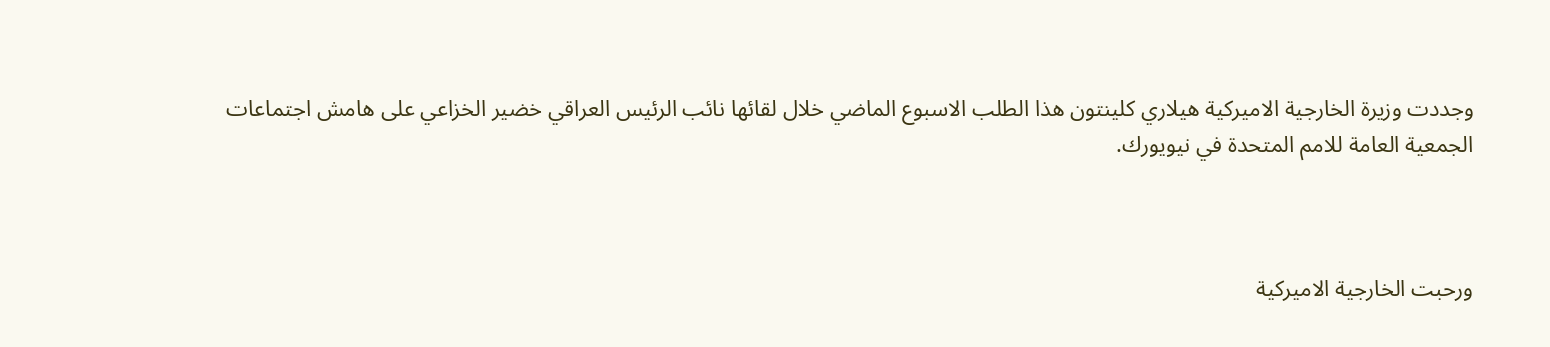وجددت وزيرة الخارجية الاميركية هيلاري كلينتون هذا الطلب الاسبوع الماضي خلال لقائها نائب الرئيس العراقي خضير الخزاعي على هامش اجتماعات الجمعية العامة للامم المتحدة في نيويورك.



ورحبت الخارجية الاميركية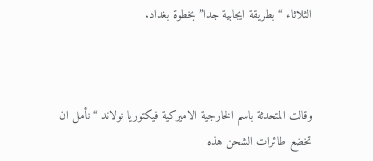الثلاثاء “بطريقة ايجابية جدا” بخطوة بغداد.



وقالت المتحدثة باسم الخارجية الاميركية فيكتوريا نولاند “نأمل ان تخضع طائرات الشحن هذه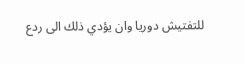للتفتيش دوريا وان يؤدي ذلك الى ردع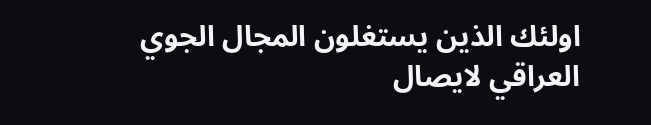اولئك الذين يستغلون المجال الجوي العراقي لايصال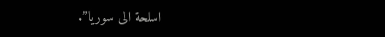اسلحة الى سوريا”.